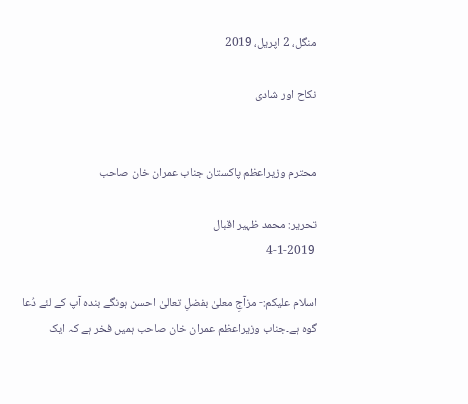منگل، 2 اپریل، 2019

نکاح اور شادی


محترم وزیراعظم پاکستان جناب عمران خان صاحب

تحریر: محمد ظہیر اقبال
 4-1-2019

اسلام علیکم:- مزآجِ معلیٰ بفضلِ تعالیٰ احسن ہونگے بندہ آپ کے لئے دُعا گوہ ہے۔جناب وزیراعظم عمران خان صاحب ہمیں فخر ہے کہ ایک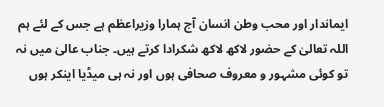ایماندار اور محب وطن انسان آج ہمارا وزیراعظم ہے جس کے لئے ہم اللہ تعالیٰ کے حضور لاکھ لاکھ شکرادا کرتے ہیں۔ جناب عالیٰ میں نہ تو کوئی مشہور و معروف صحافی ہوں اور نہ ہی میڈیا اینکر ہوں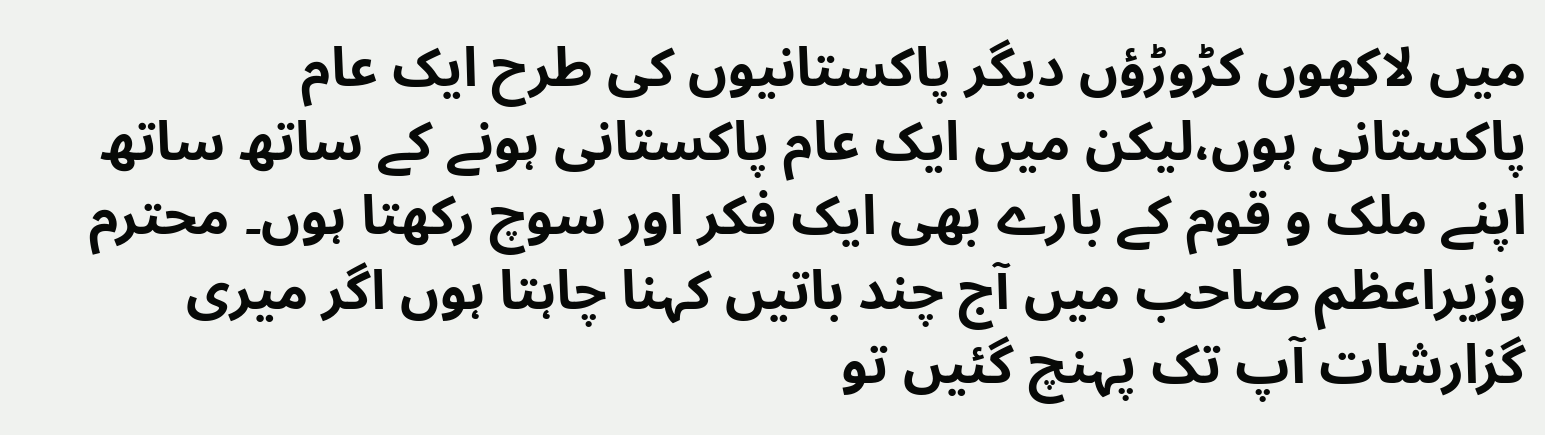میں لاکھوں کڑوڑؤں دیگر پاکستانیوں کی طرح ایک عام پاکستانی ہوں،لیکن میں ایک عام پاکستانی ہونے کے ساتھ ساتھ اپنے ملک و قوم کے بارے بھی ایک فکر اور سوچ رکھتا ہوں۔ محترم وزیراعظم صاحب میں آج چند باتیں کہنا چاہتا ہوں اگر میری گزارشات آپ تک پہنچ گئیں تو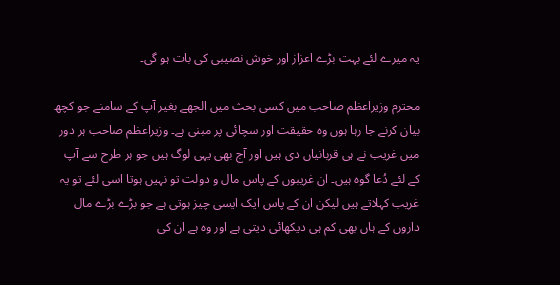یہ میرے لئے بہت بڑے اعزاز اور خوش نصیبی کی بات ہو گی۔

محترم وزیراعظم صاحب میں کسی بحث میں الجھے بغیر آپ کے سامنے جو کچھ بیان کرنے جا رہا ہوں وہ حقیقت اور سچائی پر مبنی ہے۔ وزیراعظم صاحب ہر دور میں غریب نے ہی قربانیاں دی ہیں اور آج بھی یہی لوگ ہیں جو ہر طرح سے آپ کے لئے دُعا گوہ ہیں۔ ان غریبوں کے پاس مال و دولت تو نہیں ہوتا اسی لئے تو یہ غریب کہلاتے ہیں لیکن ان کے پاس ایک ایسی چیز ہوتی ہے جو بڑے بڑے مال داروں کے ہاں بھی کم ہی دیکھائی دیتی ہے اور وہ ہے ان کی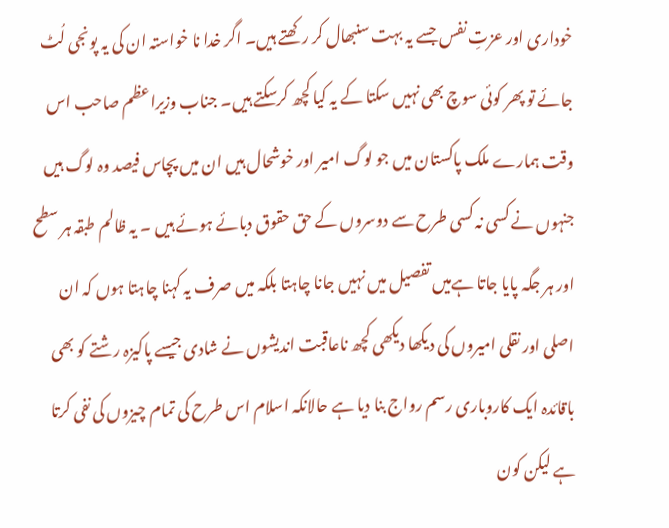خوداری اور عزتِ نفس جسے یہ بہت سنبھال کر رکھتے ہیں۔ اگر خدا نا خواستہ ان کی یہ پونجی لُٹ جائے تو پھر کوئی سوچ بھی نہیں سکتا کے یہ کیا کچھ کرسکتے ہیں۔ جناب وزیراعظم صاحب اس وقت ہمارے ملک پاکستان میں جو لوگ امیر اور خوشحال ہیں ان میں پچاس فیصد وہ لوگ ہیں جنہوں نے کسی نہ کسی طرح سے دوسروں کے حق حقوق دبائے ہوئے ہیں ۔ یہ ظالم طبقہ ہر سطح اور ہر جگہ پایا جاتا ہےمیں تفصیل میں نہیں جانا چاہتا بلکہ میں صرف یہ کہنا چاہتا ہوں کہ ان اصلی اور نقلی امیروں کی دیکھا دیکھی کچھ ناعاقبت اندیشوں نے شادی جیسے پاکیزہ رشتے کو بھی باقائدہ ایک کاروباری رسم رواج بنا دیا ہے حالانکہ اسلام اس طرح کی تمام چیزوں کی نفی کرتا ہے لیکن کون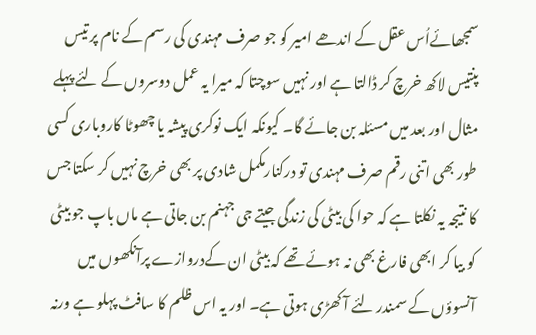سمجھائےاُس عقل کے اندھے امیر کو جو صرف مہندی کی رسم کے نام پر تیس پنتیس لاکھ خرچ کر ڈالتا ہے اور نہیں سوچتا کہ میرا یہ عمل دوسروں کے لئے پہلے مثال اور بعد میں مسئلہ بن جائے گا۔ کیونکہ ایک نوکری پیشہ یا چھوٹا کاروباری کسی طور بھی اتنی رقم صرف مہندی تو درکنارمکمل شادی پر بھی خرچ نہیں کر سکتا جس کا نتیجہ یہ نکلتا ہے کہ حوا کی بیٹی کی زندگی جیتے جی جہنم بن جاتی ہے ماں باپ جو بیٹی کو بیا کر ابھی فارغ بھی نہ ہوئے تھے کہ بیٹی ان کےدروازے پرآنکھوں میں آنسوؤں کے سمندر لئے آ کھڑی ہوتی ہے۔ اور یہ اس ظلم کا سافٹ پہلو ہے ورنہ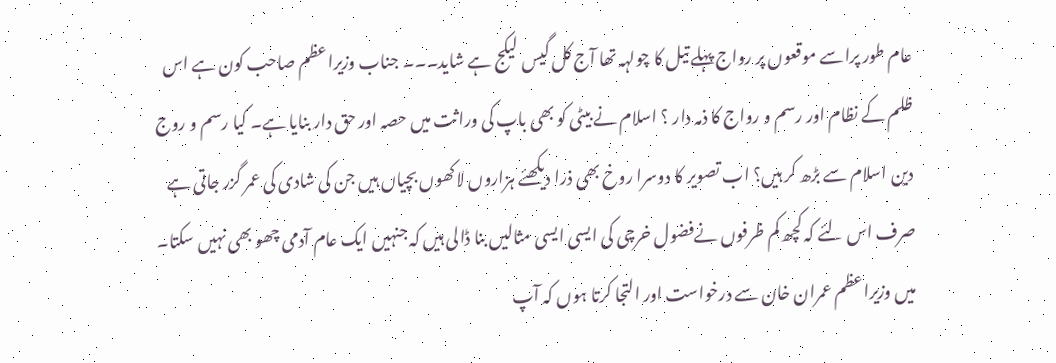عام طور پراسے موقعوں پر رواج پہلے تیل کا چولہہ تھا آج کل گیس لیکج ہے شاید۔۔۔ جناب وزیراعظم صاحب کون ہے اس ظلم کے نظام اور رسم و رواج کا ذمہ دار ؟ اسلام نے بیٹی کو بھی باپ کی وراثت میں حصہ اور حق دار بنایا ہے۔ کیا رسم و روج دین اسلام سے بڑھ کر ہیں؟ اب تصویر کا دوسرا روخ بھی ذرا دیکھئے ہزاروں لاکھوں بچیاں ہیں جن کی شادی کی عمر گزر جاتی ہے صرف اس لئے کہ کچھ کم ظرفوں نےفضول خرچی کی ایسی ایسی مثالیں بنا ڈالی ہیں کہ جنہیں ایک عام آدمی چھو بھی نہیں سکتا۔ میں وزیراعظم عمران خان سے درخواست اور التجا کرتا ہوں کہ آپ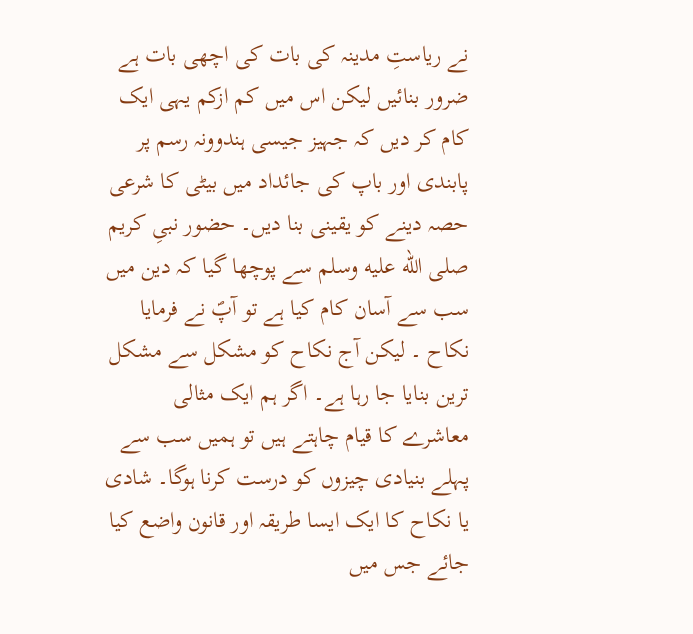نے ریاستِ مدینہ کی بات کی اچھی بات ہے ضرور بنائیں لیکن اس میں کم ازکم یہی ایک کام کر دیں کہ جہیز جیسی ہندوونہ رسم پر پابندی اور باپ کی جائداد میں بیٹی کا شرعی حصہ دینے کو یقینی بنا دیں۔ حضور نبیِ کریم صلى الله عليه وسلم سے پوچھا گیا کہ دین میں سب سے آسان کام کیا ہے تو آپؐ نے فرمایا نکاح ۔ لیکن آج نکاح کو مشکل سے مشکل ترین بنایا جا رہا ہے۔ اگر ہم ایک مثالی معاشرے کا قیام چاہتے ہیں تو ہمیں سب سے پہلے بنیادی چیزوں کو درست کرنا ہوگا۔ شادی یا نکاح کا ایک ایسا طریقہ اور قانون واضع کیا جائے جس میں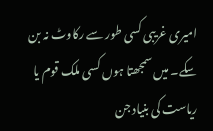امیری غریبی کسی طور سے رکاوٹ نہ بن سکے۔ میں سمجھتا ہوں کسی ملک قوم یا ریاست کی بنیاد جن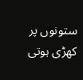ستونوں پر کھڑی ہوتی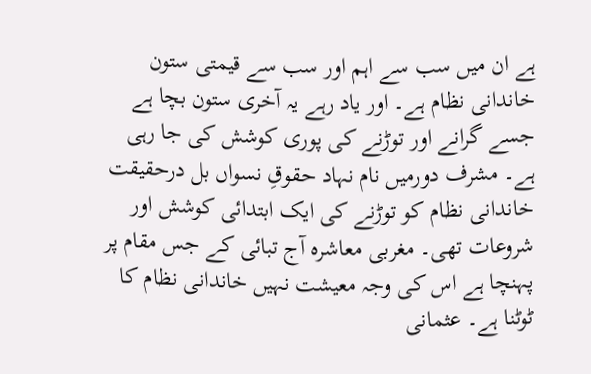ہے ان میں سب سے اہم اور سب سے قیمتی ستون خاندانی نظام ہے۔ اور یاد رہے یہ آخری ستون بچا ہے جسے گرانے اور توڑنے کی پوری کوشش کی جا رہی ہے۔ مشرف دورمیں نام نہاد حقوقِ نسواں بل درحقیقت خاندانی نظام کو توڑنے کی ایک ابتدائی کوشش اور شروعات تھی۔ مغربی معاشرہ آج تبائی کے جس مقام پر پہنچا ہے اس کی وجہ معیشت نہیں خاندانی نظام کا ٹوٹنا ہے۔ عثمانی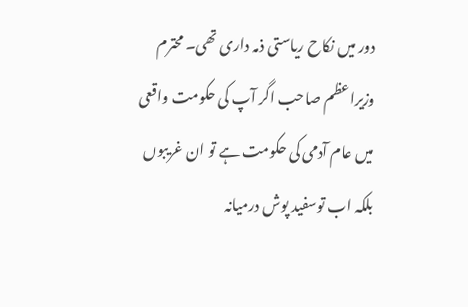دور میں نکاح ریاستی ذمہ داری تھی۔ محترم وزیراعظم صاحب اگر آپ کی حکومت واقعی میں عام آدمی کی حکومت ہے تو ان غریبوں بلکہ اب توسفید پوش درمیانہ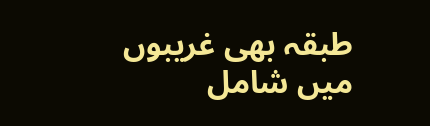طبقہ بھی غریبوں میں شامل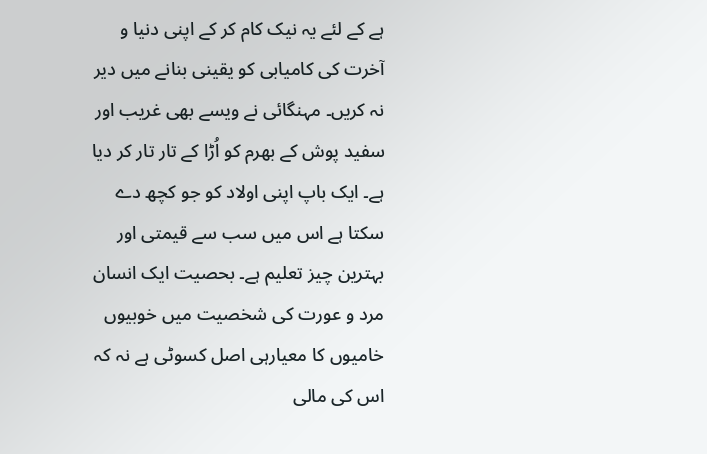ہے کے لئے یہ نیک کام کر کے اپنی دنیا و آخرت کی کامیابی کو یقینی بنانے میں دیر نہ کریں۔ مہنگائی نے ویسے بھی غریب اور سفید پوش کے بھرم کو اُڑا کے تار تار کر دیا ہے۔ ایک باپ اپنی اولاد کو جو کچھ دے سکتا ہے اس میں سب سے قیمتی اور بہترین چیز تعلیم ہے۔ بحصیت ایک انسان مرد و عورت کی شخصیت میں خوبیوں خامیوں کا معیارہی اصل کسوٹی ہے نہ کہ اس کی مالی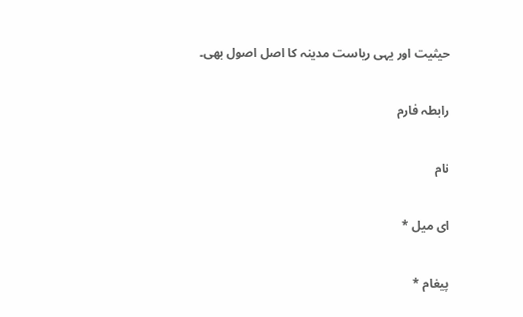حیثیت اور یہی ریاست مدینہ کا اصل اصول بھی۔

رابطہ فارم

نام

ای میل *

پیغام *